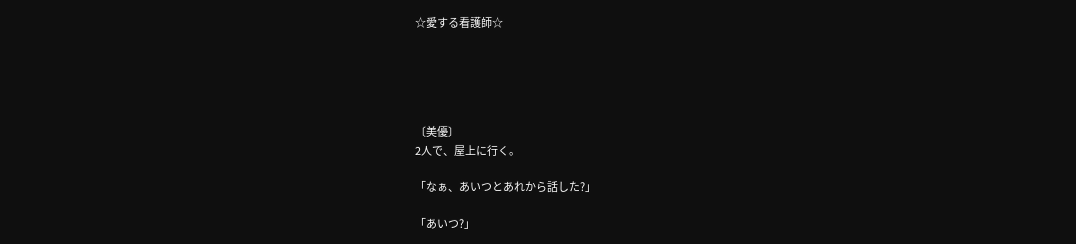☆愛する看護師☆





〔美優〕
2人で、屋上に行く。

「なぁ、あいつとあれから話した?」

「あいつ?」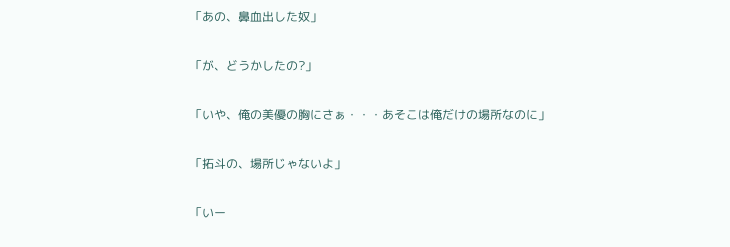「あの、鼻血出した奴」

「が、どうかしたの?」

「いや、俺の美優の胸にさぁ・・・あそこは俺だけの場所なのに」

「拓斗の、場所じゃないよ」

「いー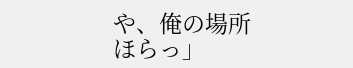や、俺の場所 ほらっ」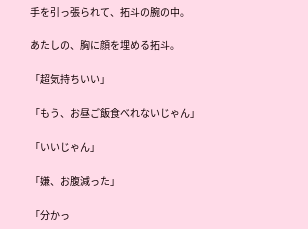手を引っ張られて、拓斗の腕の中。

あたしの、胸に顔を埋める拓斗。

「超気持ちいい」

「もう、お昼ご飯食べれないじゃん」

「いいじゃん」

「嫌、お腹減った」

「分かっ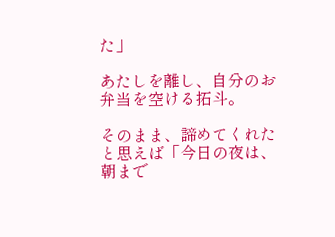た」

あたしを離し、自分のお弁当を空ける拓斗。

そのまま、諦めてくれたと思えば「今日の夜は、朝まで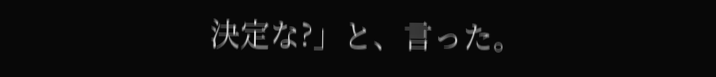決定な?」と、言った。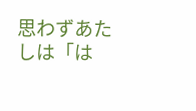思わずあたしは「は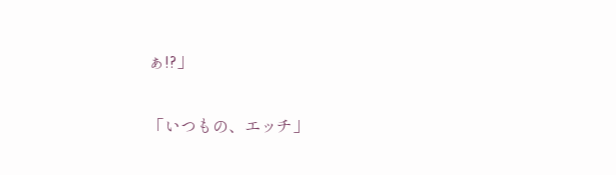ぁ!?」

「いつもの、エッチ」